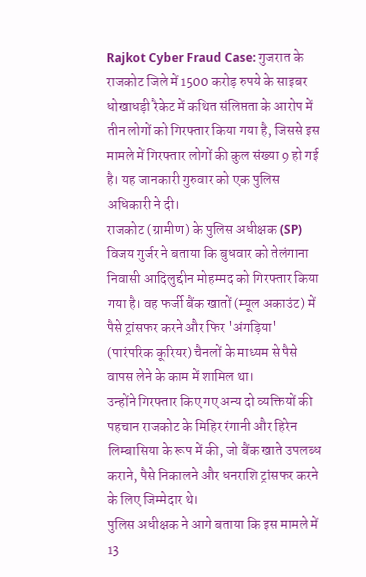Rajkot Cyber Fraud Case: गुजरात के राजकोट जिले में 1500 करोड़ रुपये के साइबर धोखाधड़ी रैकेट में कथित संलिप्तता के आरोप में तीन लोगों को गिरफ्तार किया गया है, जिससे इस मामले में गिरफ्तार लोगों की कुल संख्या 9 हो गई है। यह जानकारी गुरुवार को एक पुलिस अधिकारी ने दी।
राजकोट (ग्रामीण) के पुलिस अधीक्षक (SP) विजय गुर्जर ने बताया कि बुधवार को तेलंगाना निवासी आदिलुद्दीन मोहम्मद को गिरफ्तार किया गया है। वह फर्जी बैंक खातों (म्यूल अकाउंट) में पैसे ट्रांसफर करने और फिर 'अंगड़िया' (पारंपरिक कूरियर) चैनलों के माध्यम से पैसे वापस लेने के काम में शामिल था।
उन्होंने गिरफ्तार किए गए अन्य दो व्यक्तियों की पहचान राजकोट के मिहिर रंगानी और हिरेन लिम्बासिया के रूप में की, जो बैंक खाते उपलब्ध कराने, पैसे निकालने और धनराशि ट्रांसफर करने के लिए जिम्मेदार थे।
पुलिस अधीक्षक ने आगे बताया कि इस मामले में 13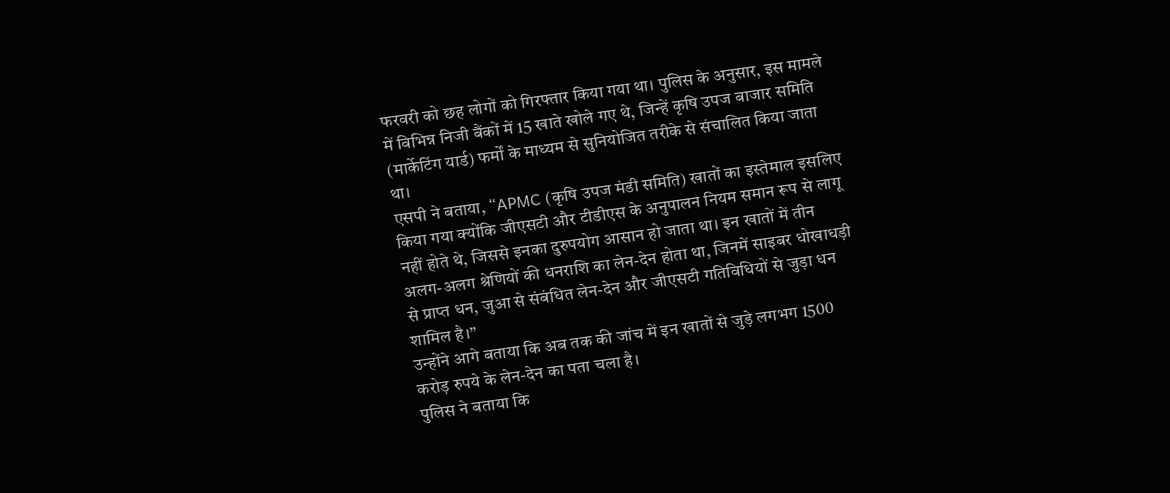फरवरी को छह लोगों को गिरफ्तार किया गया था। पुलिस के अनुसार, इस मामले में विभिन्न निजी बैंकों में 15 खाते खोले गए थे, जिन्हें कृषि उपज बाजार समिति (मार्केटिंग यार्ड) फर्मों के माध्यम से सुनियोजित तरीके से संचालित किया जाता था।
एसपी ने बताया, “APMC (कृषि उपज मंडी समिति) खातों का इस्तेमाल इसलिए किया गया क्योंकि जीएसटी और टीडीएस के अनुपालन नियम समान रूप से लागू नहीं होते थे, जिससे इनका दुरुपयोग आसान हो जाता था। इन खातों में तीन अलग-अलग श्रेणियों की धनराशि का लेन-देन होता था, जिनमें साइबर धोखाधड़ी से प्राप्त धन, जुआ से संबंधित लेन-देन और जीएसटी गतिविधियों से जुड़ा धन शामिल है।”
उन्होंने आगे बताया कि अब तक की जांच में इन खातों से जुड़े लगभग 1500 करोड़ रुपये के लेन-देन का पता चला है।
पुलिस ने बताया कि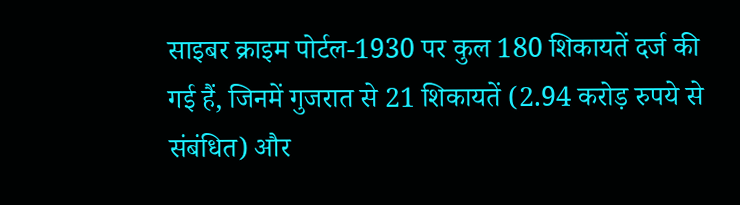साइबर क्राइम पोर्टल-1930 पर कुल 180 शिकायतें दर्ज की गई हैं, जिनमें गुजरात से 21 शिकायतें (2.94 करोड़ रुपये से संबंधित) और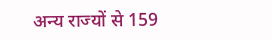अन्य राज्यों से 159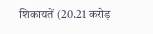शिकायतें (20.21 करोड़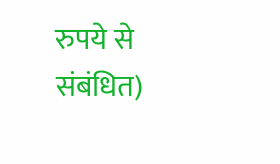रुपये से संबंधित)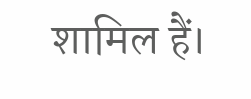शामिल हैं।